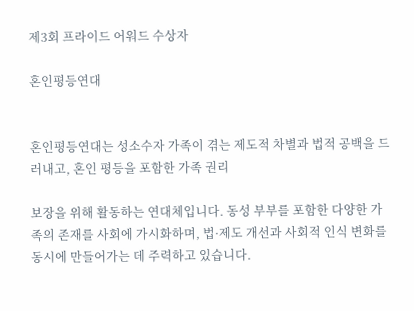제3회 프라이드 어워드 수상자

혼인평등연대


혼인평등연대는 성소수자 가족이 겪는 제도적 차별과 법적 공백을 드러내고, 혼인 평등을 포함한 가족 권리

보장을 위해 활동하는 연대체입니다. 동성 부부를 포함한 다양한 가족의 존재를 사회에 가시화하며, 법·제도 개선과 사회적 인식 변화를 동시에 만들어가는 데 주력하고 있습니다.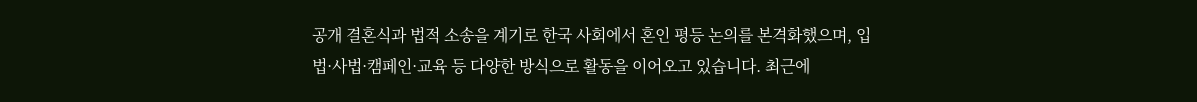공개 결혼식과 법적 소송을 계기로 한국 사회에서 혼인 평등 논의를 본격화했으며, 입법·사법·캠페인·교육 등 다양한 방식으로 활동을 이어오고 있습니다. 최근에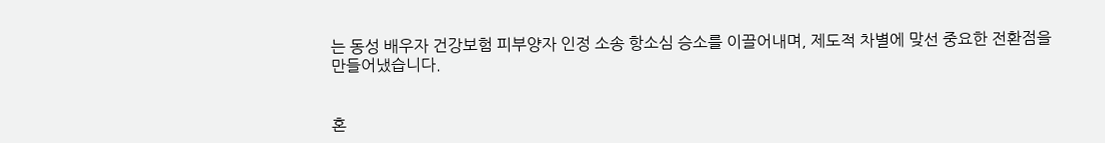는 동성 배우자 건강보험 피부양자 인정 소송 항소심 승소를 이끌어내며, 제도적 차별에 맞선 중요한 전환점을 만들어냈습니다.


혼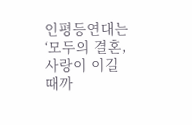인평등연대는 ‘모두의 결혼, 사랑이 이길 때까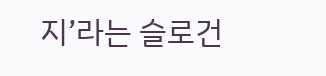지’라는 슬로건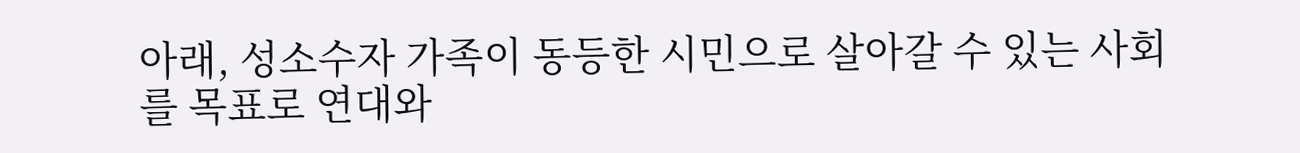아래, 성소수자 가족이 동등한 시민으로 살아갈 수 있는 사회를 목표로 연대와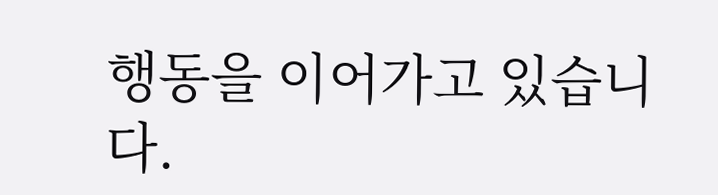행동을 이어가고 있습니다.